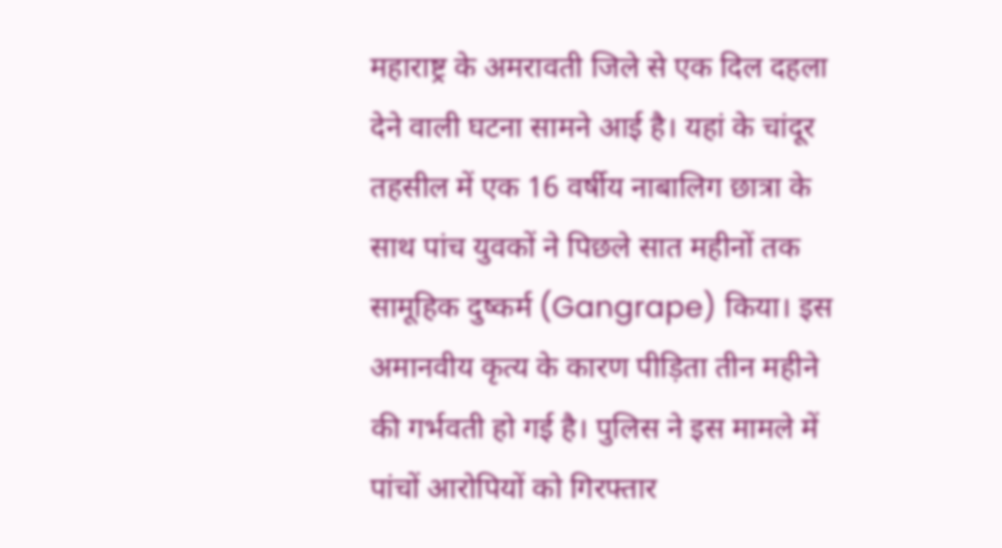महाराष्ट्र के अमरावती जिले से एक दिल दहला देने वाली घटना सामने आई है। यहां के चांदूर तहसील में एक 16 वर्षीय नाबालिग छात्रा के साथ पांच युवकों ने पिछले सात महीनों तक सामूहिक दुष्कर्म (Gangrape) किया। इस अमानवीय कृत्य के कारण पीड़िता तीन महीने की गर्भवती हो गई है। पुलिस ने इस मामले में पांचों आरोपियों को गिरफ्तार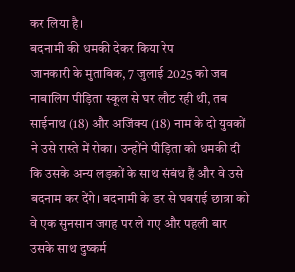कर लिया है।
बदनामी की धमकी देकर किया रेप
जानकारी के मुताबिक, 7 जुलाई 2025 को जब नाबालिग पीड़िता स्कूल से घर लौट रही थी, तब साईनाथ (18) और अजिंक्य (18) नाम के दो युवकों ने उसे रास्ते में रोका। उन्होंने पीड़िता को धमकी दी कि उसके अन्य लड़कों के साथ संबंध हैं और वे उसे बदनाम कर देंगे। बदनामी के डर से घबराई छात्रा को वे एक सुनसान जगह पर ले गए और पहली बार उसके साथ दुष्कर्म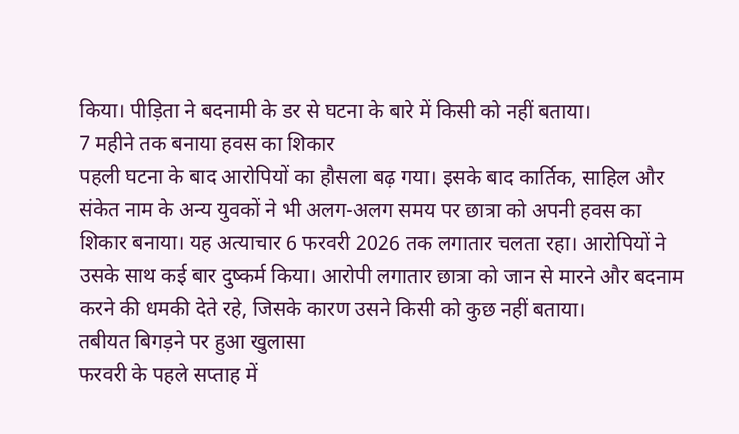किया। पीड़िता ने बदनामी के डर से घटना के बारे में किसी को नहीं बताया।
7 महीने तक बनाया हवस का शिकार
पहली घटना के बाद आरोपियों का हौसला बढ़ गया। इसके बाद कार्तिक, साहिल और संकेत नाम के अन्य युवकों ने भी अलग-अलग समय पर छात्रा को अपनी हवस का शिकार बनाया। यह अत्याचार 6 फरवरी 2026 तक लगातार चलता रहा। आरोपियों ने उसके साथ कई बार दुष्कर्म किया। आरोपी लगातार छात्रा को जान से मारने और बदनाम करने की धमकी देते रहे, जिसके कारण उसने किसी को कुछ नहीं बताया।
तबीयत बिगड़ने पर हुआ खुलासा
फरवरी के पहले सप्ताह में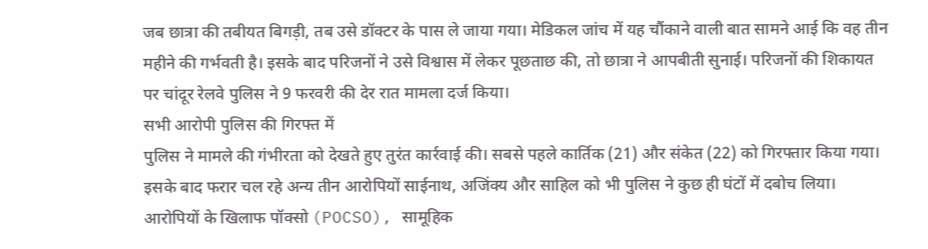जब छात्रा की तबीयत बिगड़ी, तब उसे डॉक्टर के पास ले जाया गया। मेडिकल जांच में यह चौंकाने वाली बात सामने आई कि वह तीन महीने की गर्भवती है। इसके बाद परिजनों ने उसे विश्वास में लेकर पूछताछ की, तो छात्रा ने आपबीती सुनाई। परिजनों की शिकायत पर चांदूर रेलवे पुलिस ने 9 फरवरी की देर रात मामला दर्ज किया।
सभी आरोपी पुलिस की गिरफ्त में
पुलिस ने मामले की गंभीरता को देखते हुए तुरंत कार्रवाई की। सबसे पहले कार्तिक (21) और संकेत (22) को गिरफ्तार किया गया। इसके बाद फरार चल रहे अन्य तीन आरोपियों साईनाथ, अजिंक्य और साहिल को भी पुलिस ने कुछ ही घंटों में दबोच लिया। आरोपियों के खिलाफ पॉक्सो (POCSO), सामूहिक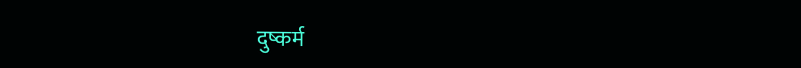दुष्कर्म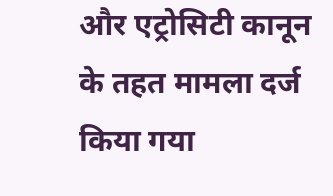और एट्रोसिटी कानून के तहत मामला दर्ज किया गया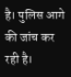है। पुलिस आगे की जांच कर रही है।